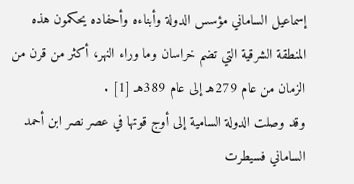إسماعيل الساماني مؤسس الدولة وأبناءه وأحفاده يحكمون هذه المنطقة الشرقية التي تضم خراسان وما وراء النهر، أكثر من قرن من الزمان من عام 279هـ إلى عام 389هـ [1] .
وقد وصلت الدولة السامية إلى أوج قوتها في عصر نصر ابن أحمد الساماني فسيطرت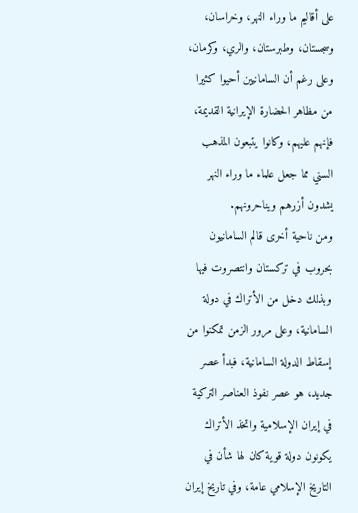على أقاليم ما وراء النهر، وخراسان، وسجستان، وطبرستان، والري، وكرمان، وعلى رغم أن السامانيين أحيوا كثيرا من مظاهر الحضارة الإيرانية القديمة، فإنهم عليهم، وكانوا يتبعون المذهب السني مما جعل علماء ما وراء النهر يشدون أزرهم ويناحرونهم.
ومن ناحية أخرى قالم السامانيون بحروب في تركستان وانتصروت فيها وبذلك دخل من الأتراك في دولة السامانية، وعلى مرور الزمن تمكنوا من إسقاط الدولة السامانية، فبدأ عصر جديد، هو عصر نفوذ العناصر التركية في إيران الإسلامية واتخذ الأتراك يكونون دولة قوية كان لها شأن في التاريخ الإسلامي عامة، وفي تاريخ إيران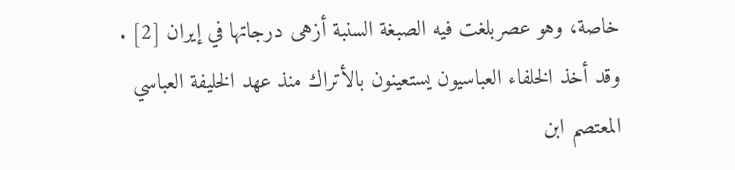خاصة، وهو عصربلغت فيه الصبغة السنبة أزهى درجاتها في إيران [2] .
وقد أخذ الخلفاء العباسيون يستعينون بالأتراك منذ عهد الخليفة العباسي المعتصم ابن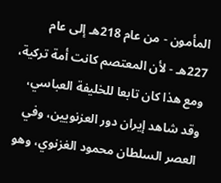المأمون - من عام 218هـ إلى عام 227هـ - لأن المعتصم كانت أمة تركية، ومع هذا كان تابعا للخليفة العباسي، وقد شاهد إيران دور العزنويين، وفي العصر السلطان محمود الغزنوي، وهو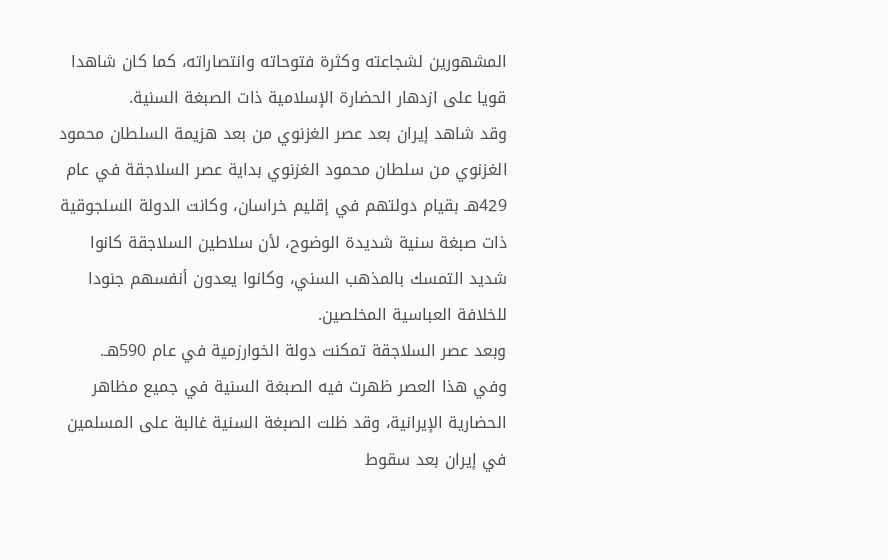المشهورين لشجاعته وكثرة فتوحاته وانتصاراته، كما كان شاهدا قويا على ازدهار الحضارة الإسلامية ذات الصبغة السنية.
وقد شاهد إيران بعد عصر الغزنوي من بعد هزيمة السلطان محمود الغزنوي من سلطان محمود الغزنوي بداية عصر السلاجقة في عام 429هـ بقيام دولتهم في إقليم خراسان، وكانت الدولة السلجوقية ذات صبغة سنية شديدة الوضوح، لأن سلاطين السلاجقة كانوا شديد التمسك بالمذهب السني، وكانوا يعدون أنفسهم جنودا للخلافة العباسية المخلصين.
وبعد عصر السلاجقة تمكنت دولة الخوارزمية في عام 590هـ.
وفي هذا العصر ظهرت فيه الصبغة السنية في جميع مظاهر الحضارية الإيرانية، وقد ظلت الصبغة السنية غالبة على المسلمين في إيران بعد سقوط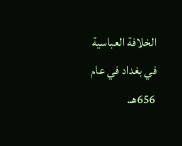الخلافة العباسية في بغداد في عام 656هـ.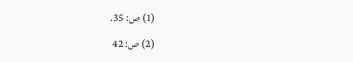(1) ص: 35.
(2) ص: 42